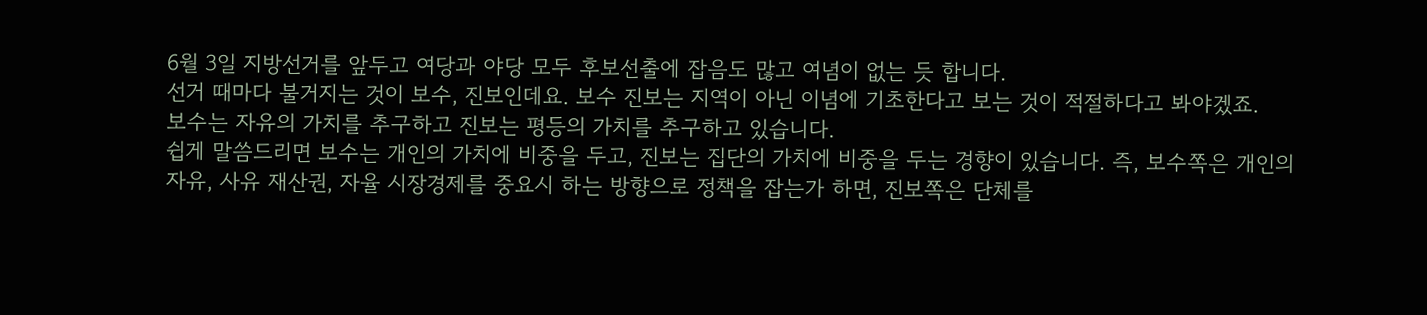6월 3일 지방선거를 앞두고 여당과 야당 모두 후보선출에 잡음도 많고 여념이 없는 듯 합니다.
선거 때마다 불거지는 것이 보수, 진보인데요. 보수 진보는 지역이 아닌 이념에 기초한다고 보는 것이 적절하다고 봐야겠죠.
보수는 자유의 가치를 추구하고 진보는 평등의 가치를 추구하고 있습니다.
쉽게 말씀드리면 보수는 개인의 가치에 비중을 두고, 진보는 집단의 가치에 비중을 두는 경향이 있습니다. 즉, 보수쪽은 개인의 자유, 사유 재산권, 자율 시장경제를 중요시 하는 방향으로 정책을 잡는가 하면, 진보쪽은 단체를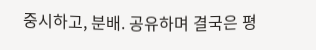중시하고, 분배. 공유하며 결국은 평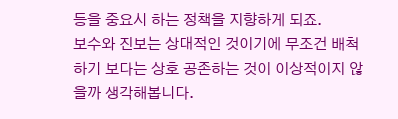등을 중요시 하는 정책을 지향하게 되죠.
보수와 진보는 상대적인 것이기에 무조건 배척하기 보다는 상호 공존하는 것이 이상적이지 않을까 생각해봅니다.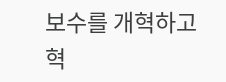보수를 개혁하고 혁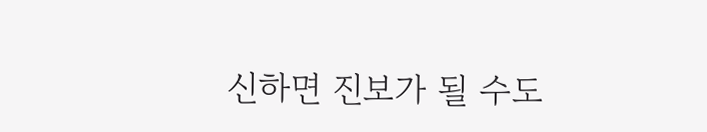신하면 진보가 될 수도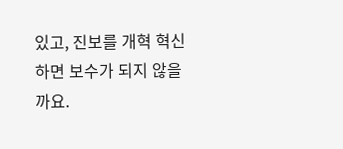있고, 진보를 개혁 혁신하면 보수가 되지 않을까요.